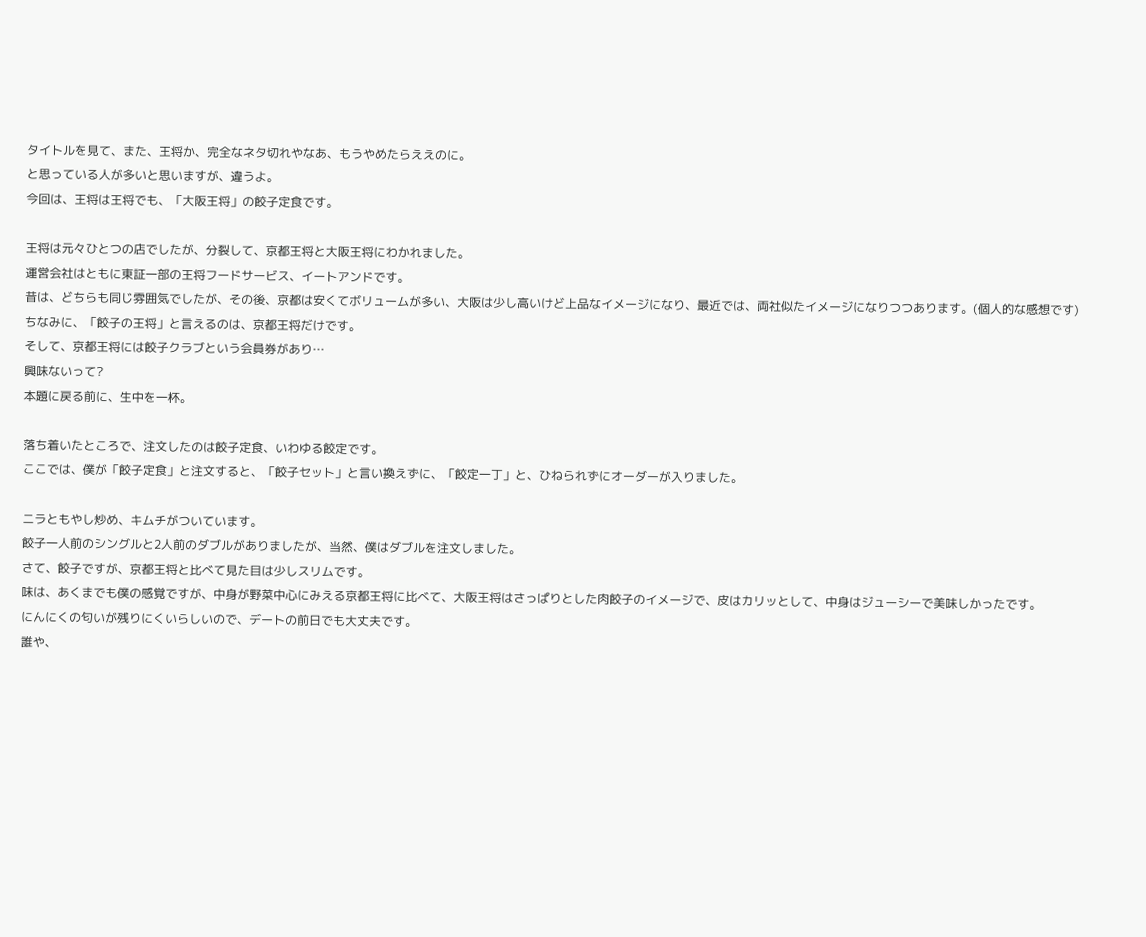タイトルを見て、また、王将か、完全なネタ切れやなあ、もうやめたらええのに。
と思っている人が多いと思いますが、違うよ。
今回は、王将は王将でも、「大阪王将」の餃子定食です。

王将は元々ひとつの店でしたが、分裂して、京都王将と大阪王将にわかれました。
運営会社はともに東証一部の王将フードサービス、イートアンドです。
昔は、どちらも同じ雰囲気でしたが、その後、京都は安くてボリュームが多い、大阪は少し高いけど上品なイメージになり、最近では、両社似たイメージになりつつあります。(個人的な感想です)
ちなみに、「餃子の王将」と言えるのは、京都王将だけです。
そして、京都王将には餃子クラブという会員券があり…
興味ないって?
本題に戻る前に、生中を一杯。

落ち着いたところで、注文したのは餃子定食、いわゆる餃定です。
ここでは、僕が「餃子定食」と注文すると、「餃子セット」と言い換えずに、「餃定一丁」と、ひねられずにオーダーが入りました。

ニラともやし炒め、キムチがついています。
餃子一人前のシングルと2人前のダブルがありましたが、当然、僕はダブルを注文しました。
さて、餃子ですが、京都王将と比べて見た目は少しスリムです。
味は、あくまでも僕の感覚ですが、中身が野菜中心にみえる京都王将に比べて、大阪王将はさっぱりとした肉餃子のイメージで、皮はカリッとして、中身はジューシーで美味しかったです。
にんにくの匂いが残りにくいらしいので、デートの前日でも大丈夫です。
誰や、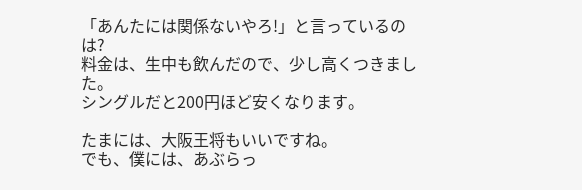「あんたには関係ないやろ!」と言っているのは?
料金は、生中も飲んだので、少し高くつきました。
シングルだと200円ほど安くなります。

たまには、大阪王将もいいですね。
でも、僕には、あぶらっ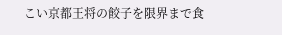こい京都王将の餃子を限界まで食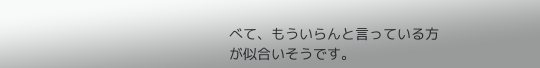べて、もういらんと言っている方が似合いそうです。